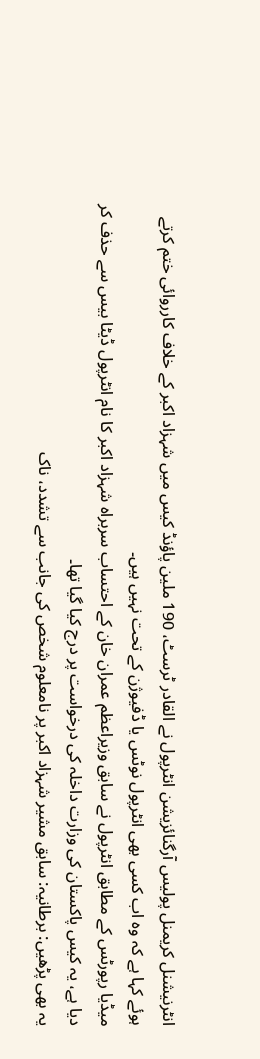انٹرنیشنل کریمنل پولیس آرگنائزیشن انٹرپول نے القادر ٹرسٹ، 190 ملین پاؤنڈ کیس میں شہزاد اکبر کے خلاف کارروائی ختم کرتے ہوئے کہا ہے کہ وہ اب کسی بھی انٹرپول نوٹس یا ڈفیوژن کے تحت نہیں ہیں۔
میڈیا رپورٹس کے مطابق انٹرپول نے سابق وزیراعظم عمران خان کے احتساب سربراہ شہزاد اکبر کا نام انٹرپول ڈیٹا بیس سے حذف کر دیا ہے، یہ کیس پاکستان کی وزارت داخلہ کی درخواست پر درج کیا گیا تھا۔
یہ بھی پڑھیں: برطانیہ: سابق مشیر شہزاد اکبر پر نامعلوم شخص کی جانب سے تشدد، ناک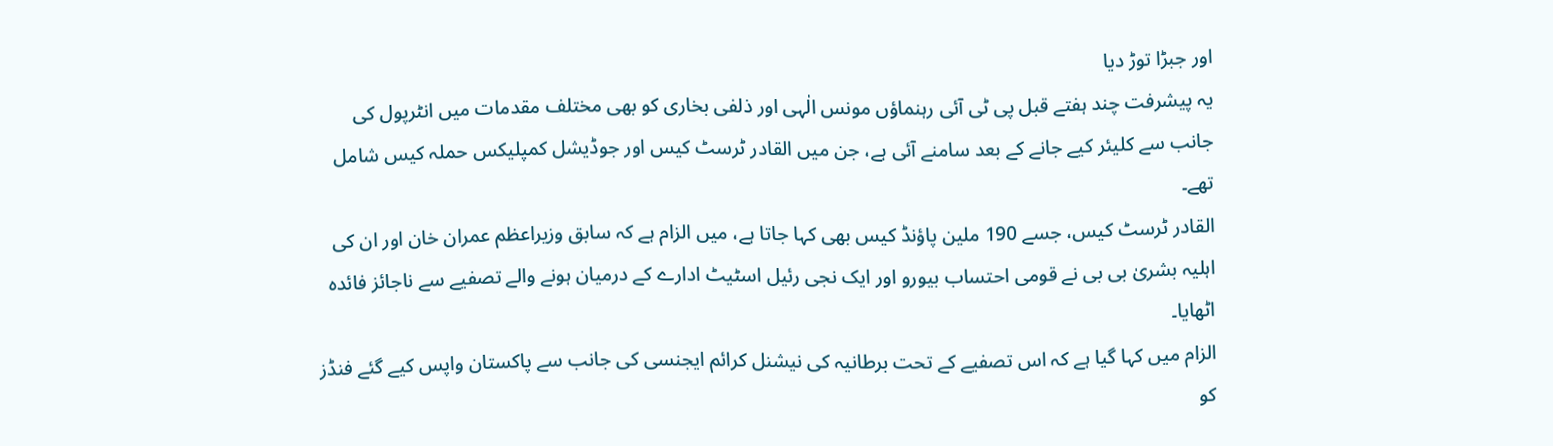اور جبڑا توڑ دیا
یہ پیشرفت چند ہفتے قبل پی ٹی آئی رہنماؤں مونس الٰہی اور ذلفی بخاری کو بھی مختلف مقدمات میں انٹرپول کی جانب سے کلیئر کیے جانے کے بعد سامنے آئی ہے، جن میں القادر ٹرسٹ کیس اور جوڈیشل کمپلیکس حملہ کیس شامل تھے۔
القادر ٹرسٹ کیس، جسے 190 ملین پاؤنڈ کیس بھی کہا جاتا ہے، میں الزام ہے کہ سابق وزیراعظم عمران خان اور ان کی اہلیہ بشریٰ بی بی نے قومی احتساب بیورو اور ایک نجی رئیل اسٹیٹ ادارے کے درمیان ہونے والے تصفیے سے ناجائز فائدہ اٹھایا۔
الزام میں کہا گیا ہے کہ اس تصفیے کے تحت برطانیہ کی نیشنل کرائم ایجنسی کی جانب سے پاکستان واپس کیے گئے فنڈز کو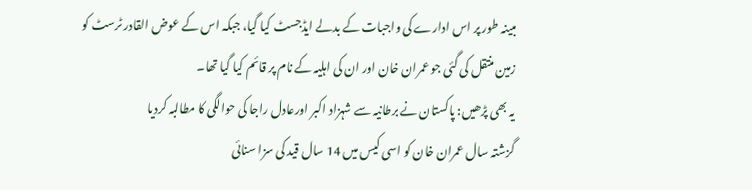مبینہ طور پر اس ادارے کی واجبات کے بدلے ایڈجسٹ کیا گیا، جبکہ اس کے عوض القادر ٹرسٹ کو زمین منتقل کی گئی جو عمران خان اور ان کی اہلیہ کے نام پر قائم کیا گیا تھا۔
یہ بھی پڑھیں: پاکستان نے برطانیہ سے شہزاد اکبر اورعادل راجا کی حوالگی کا مطالبہ کردیا
گزشتہ سال عمران خان کو اسی کیس میں 14 سال قید کی سزا سنائی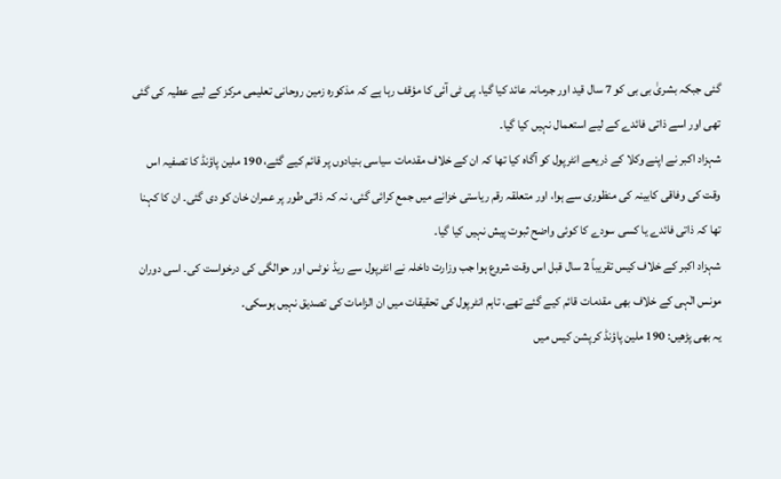گئی جبکہ بشریٰ بی بی کو 7 سال قید اور جرمانہ عائد کیا گیا۔ پی ٹی آئی کا مؤقف رہا ہے کہ مذکورہ زمین روحانی تعلیمی مرکز کے لیے عطیہ کی گئی تھی اور اسے ذاتی فائدے کے لیے استعمال نہیں کیا گیا۔
شہزاد اکبر نے اپنے وکلا کے ذریعے انٹرپول کو آگاہ کیا تھا کہ ان کے خلاف مقدمات سیاسی بنیادوں پر قائم کیے گئے، 190 ملین پاؤنڈ کا تصفیہ اس وقت کی وفاقی کابینہ کی منظوری سے ہوا، اور متعلقہ رقم ریاستی خزانے میں جمع کرائی گئی، نہ کہ ذاتی طور پر عمران خان کو دی گئی۔ ان کا کہنا تھا کہ ذاتی فائدے یا کسی سودے کا کوئی واضح ثبوت پیش نہیں کیا گیا۔
شہزاد اکبر کے خلاف کیس تقریباً 2 سال قبل اس وقت شروع ہوا جب وزارت داخلہ نے انٹرپول سے ریڈ نوٹس اور حوالگی کی درخواست کی۔ اسی دوران مونس الٰہی کے خلاف بھی مقدمات قائم کیے گئے تھے، تاہم انٹرپول کی تحقیقات میں ان الزامات کی تصدیق نہیں ہوسکی۔
یہ بھی پڑھیں: 190 ملین پاؤنڈ کرپشن کیس میں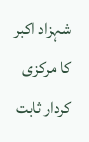شہزاد اکبر کا مرکزی کردار ثابت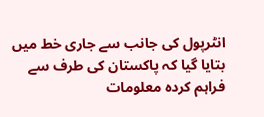انٹرپول کی جانب سے جاری خط میں بتایا گیا کہ پاکستان کی طرف سے فراہم کردہ معلومات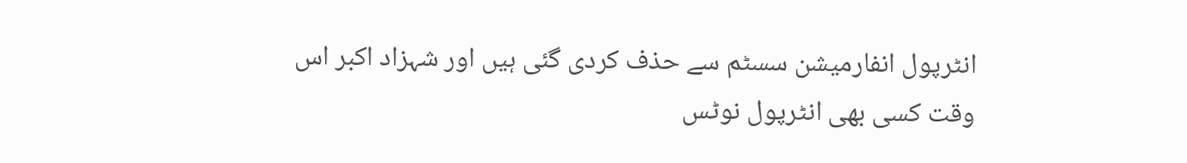انٹرپول انفارمیشن سسٹم سے حذف کردی گئی ہیں اور شہزاد اکبر اس وقت کسی بھی انٹرپول نوٹس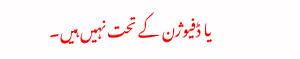یا ڈفیوژن کے تحت نہیں ہیں۔